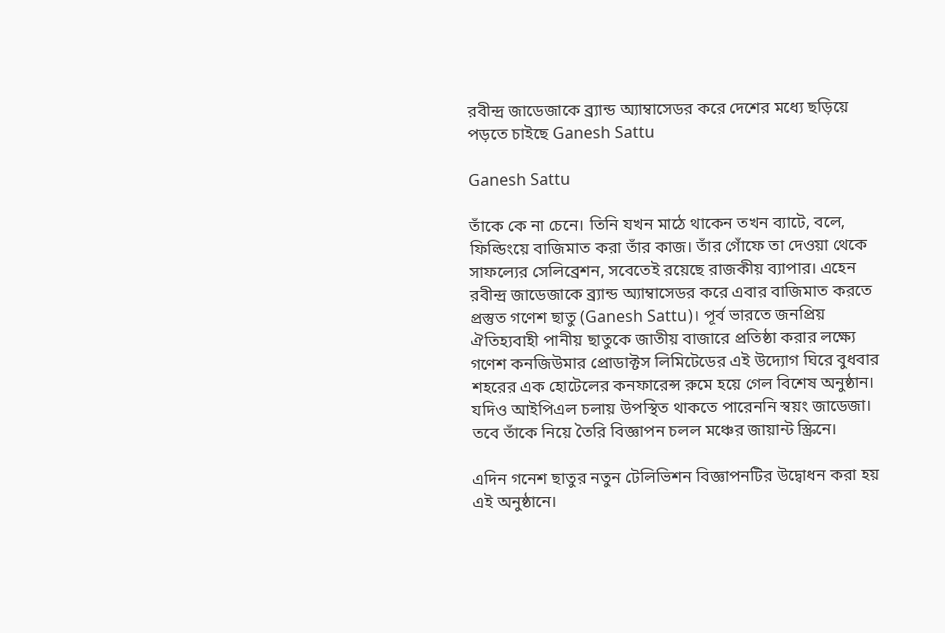রবীন্দ্র জাডেজাকে ব্র্যান্ড অ্যাম্বাসেডর করে দেশের মধ্যে ছড়িয়ে পড়তে চাইছে Ganesh Sattu

Ganesh Sattu

তাঁকে কে না চেনে। তিনি যখন মাঠে থাকেন তখন ব্যাটে, বলে, ফিল্ডিংয়ে বাজিমাত করা তাঁর কাজ। তাঁর গোঁফে তা দেওয়া থেকে সাফল্যের সেলিব্রেশন, সবেতেই রয়েছে রাজকীয় ব্যাপার। এহেন রবীন্দ্র জাডেজাকে ব্র্যান্ড অ্যাম্বাসেডর করে এবার বাজিমাত করতে প্রস্তুত গণেশ ছাতু (Ganesh Sattu)। পূর্ব ভারতে জনপ্রিয় ঐতিহ্যবাহী পানীয় ছাতুকে জাতীয় বাজারে প্রতিষ্ঠা করার লক্ষ্যে গণেশ কনজিউমার প্রোডাক্টস লিমিটেডের এই উদ্যোগ ঘিরে বুধবার শহরের এক হোটেলের কনফারেন্স রুমে হয়ে গেল বিশেষ অনুষ্ঠান। যদিও আইপিএল চলায় উপস্থিত থাকতে পারেননি স্বয়ং জাডেজা। তবে তাঁকে নিয়ে তৈরি বিজ্ঞাপন চলল মঞ্চের জায়ান্ট স্ক্রিনে।

এদিন গনেশ ছাতুর নতুন টেলিভিশন বিজ্ঞাপনটির উদ্বোধন করা হয় এই অনুষ্ঠানে।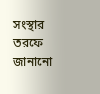সংস্থার তরফে জানানো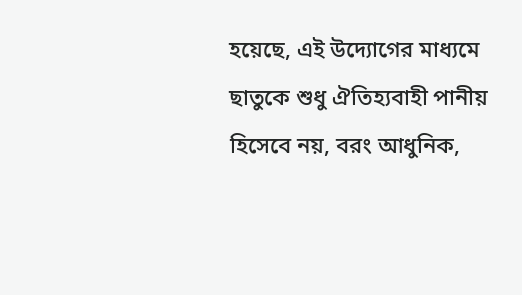হয়েছে, এই উদ্যোগের মাধ্যমে ছাতুকে শুধু ঐতিহ্যবাহী পানীয় হিসেবে নয়, বরং আধুনিক,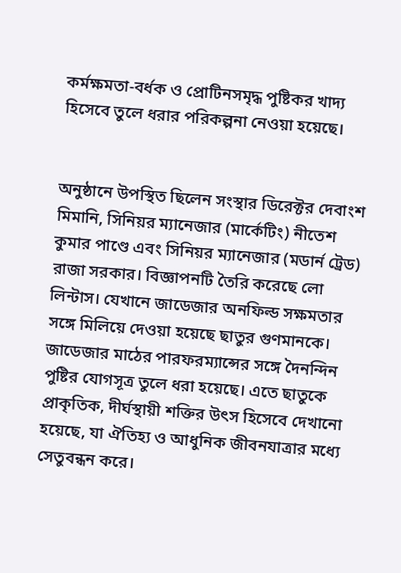কর্মক্ষমতা-বর্ধক ও প্রোটিনসমৃদ্ধ পুষ্টিকর খাদ্য হিসেবে তুলে ধরার পরিকল্পনা নেওয়া হয়েছে।


অনুষ্ঠানে উপস্থিত ছিলেন সংস্থার ডিরেক্টর দেবাংশ মিমানি, সিনিয়র ম্যানেজার (মার্কেটিং) নীতেশ কুমার পাণ্ডে এবং সিনিয়র ম্যানেজার (মডার্ন ট্রেড) রাজা সরকার। বিজ্ঞাপনটি তৈরি করেছে লো লিন্টাস। যেখানে জাডেজার অনফিল্ড সক্ষমতার সঙ্গে মিলিয়ে দেওয়া হয়েছে ছাতুর গুণমানকে। জাডেজার মাঠের পারফরম্যান্সের সঙ্গে দৈনন্দিন পুষ্টির যোগসূত্র তুলে ধরা হয়েছে। এতে ছাতুকে প্রাকৃতিক, দীর্ঘস্থায়ী শক্তির উৎস হিসেবে দেখানো হয়েছে, যা ঐতিহ্য ও আধুনিক জীবনযাত্রার মধ্যে সেতুবন্ধন করে।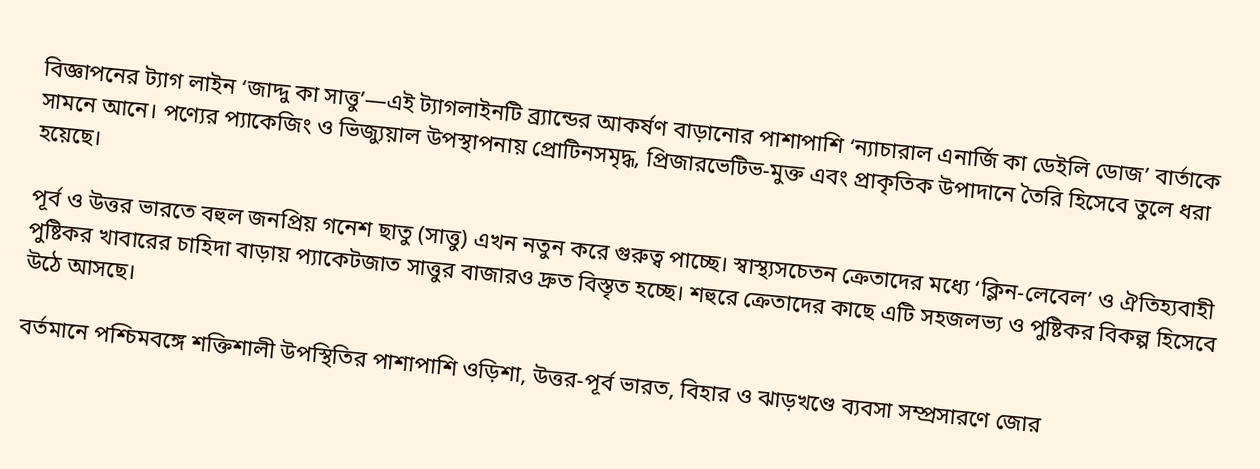বিজ্ঞাপনের ট্যাগ লাইন ‘জাদ্দু কা সাত্তু’—এই ট্যাগলাইনটি ব্র্যান্ডের আকর্ষণ বাড়ানোর পাশাপাশি ‘ন্যাচারাল এনার্জি কা ডেইলি ডোজ’ বার্তাকে সামনে আনে। পণ্যের প্যাকেজিং ও ভিজ্যুয়াল উপস্থাপনায় প্রোটিনসমৃদ্ধ, প্রিজারভেটিভ-মুক্ত এবং প্রাকৃতিক উপাদানে তৈরি হিসেবে তুলে ধরা হয়েছে।

পূর্ব ও উত্তর ভারতে বহুল জনপ্রিয় গনেশ ছাতু (সাত্তু) এখন নতুন করে গুরুত্ব পাচ্ছে। স্বাস্থ্যসচেতন ক্রেতাদের মধ্যে ‘ক্লিন-লেবেল’ ও ঐতিহ্যবাহী পুষ্টিকর খাবারের চাহিদা বাড়ায় প্যাকেটজাত সাত্তুর বাজারও দ্রুত বিস্তৃত হচ্ছে। শহুরে ক্রেতাদের কাছে এটি সহজলভ্য ও পুষ্টিকর বিকল্প হিসেবে উঠে আসছে।

বর্তমানে পশ্চিমবঙ্গে শক্তিশালী উপস্থিতির পাশাপাশি ওড়িশা, উত্তর-পূর্ব ভারত, বিহার ও ঝাড়খণ্ডে ব্যবসা সম্প্রসারণে জোর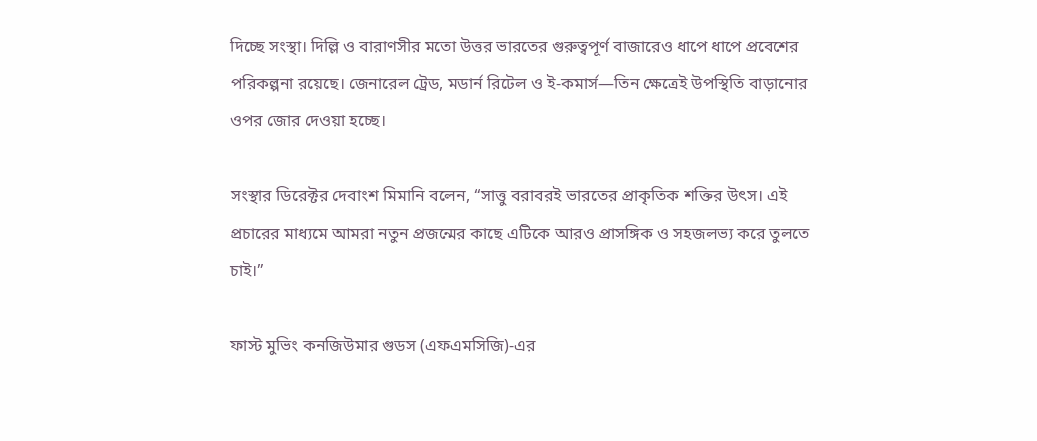দিচ্ছে সংস্থা। দিল্লি ও বারাণসীর মতো উত্তর ভারতের গুরুত্বপূর্ণ বাজারেও ধাপে ধাপে প্রবেশের পরিকল্পনা রয়েছে। জেনারেল ট্রেড, মডার্ন রিটেল ও ই-কমার্স—তিন ক্ষেত্রেই উপস্থিতি বাড়ানোর ওপর জোর দেওয়া হচ্ছে।

সংস্থার ডিরেক্টর দেবাংশ মিমানি বলেন, “সাত্তু বরাবরই ভারতের প্রাকৃতিক শক্তির উৎস। এই প্রচারের মাধ্যমে আমরা নতুন প্রজন্মের কাছে এটিকে আরও প্রাসঙ্গিক ও সহজলভ্য করে তুলতে চাই।”

ফাস্ট মুভিং কনজিউমার গুডস (এফএমসিজি)-এর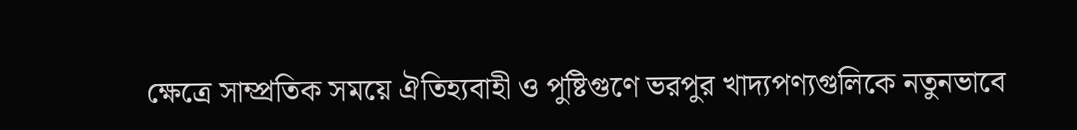ক্ষেত্রে সাম্প্রতিক সময়ে ঐতিহ্যবাহী ও পুষ্টিগুণে ভরপুর খাদ্যপণ্যগুলিকে নতুনভাবে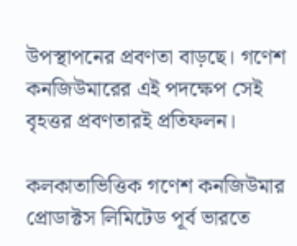উপস্থাপনের প্রবণতা বাড়ছে। গণেশ কনজিউমারের এই পদক্ষেপ সেই বৃহত্তর প্রবণতারই প্রতিফলন।

কলকাতাভিত্তিক গণেশ কনজিউমার প্রোডাক্টস লিমিটেড পূর্ব ভারতে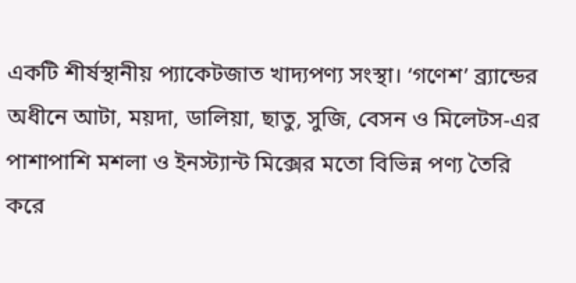একটি শীর্ষস্থানীয় প্যাকেটজাত খাদ্যপণ্য সংস্থা। ‘গণেশ’ ব্র্যান্ডের অধীনে আটা, ময়দা, ডালিয়া, ছাতু, সুজি, বেসন ও মিলেটস-এর পাশাপাশি মশলা ও ইনস্ট্যান্ট মিক্সের মতো বিভিন্ন পণ্য তৈরি করে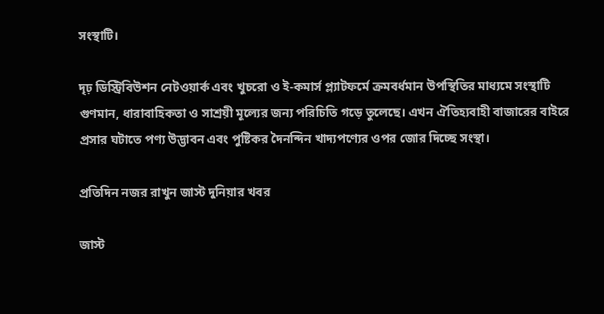সংস্থাটি।

দৃঢ় ডিস্ট্রিবিউশন নেটওয়ার্ক এবং খুচরো ও ই-কমার্স প্ল্যাটফর্মে ক্রমবর্ধমান উপস্থিতির মাধ্যমে সংস্থাটি গুণমান, ধারাবাহিকতা ও সাশ্রয়ী মূল্যের জন্য পরিচিতি গড়ে তুলেছে। এখন ঐতিহ্যবাহী বাজারের বাইরে প্রসার ঘটাতে পণ্য উদ্ভাবন এবং পুষ্টিকর দৈনন্দিন খাদ্যপণ্যের ওপর জোর দিচ্ছে সংস্থা।

প্রতিদিন নজর রাখুন জাস্ট দুনিয়ার খবর

জাস্ট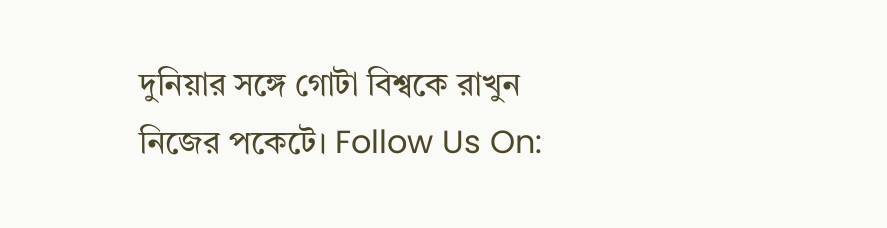দুনিয়ার সঙ্গে গোটা বিশ্বকে রাখুন নিজের পকেটে। Follow Us On: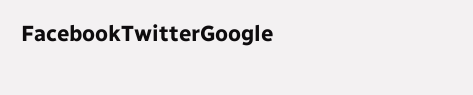FacebookTwitterGoogle